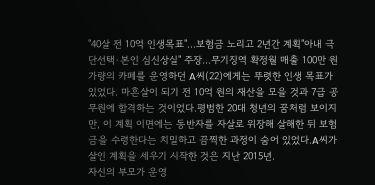"40살 전 10억 인생목표"…보험금 노리고 2년간 계획"아내 극단선택·본인 심신상실" 주장…무기징역 확정월 매출 100만 원가량의 카페를 운영하던 A씨(22)에게는 뚜렷한 인생 목표가 있었다. 마흔살이 되기 전 10억 원의 재산을 모을 것과 7급 공무원에 합격하는 것이었다.평범한 20대 청년의 꿈처럼 보이지만, 이 계획 이면에는 동반자를 자살로 위장해 살해한 뒤 보험금을 수령한다는 치밀하고 끔찍한 과정이 숨어 있었다.A씨가 살인 계획을 세우기 시작한 것은 지난 2015년.
자신의 부모가 운영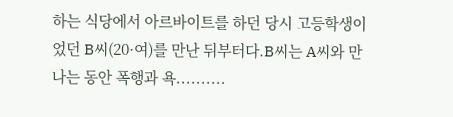하는 식당에서 아르바이트를 하던 당시 고등학생이었던 B씨(20·여)를 만난 뒤부터다.B씨는 A씨와 만나는 동안 폭행과 욕..........